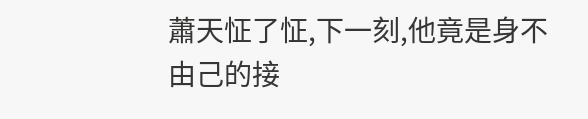蕭天怔了怔,下一刻,他竟是身不由己的接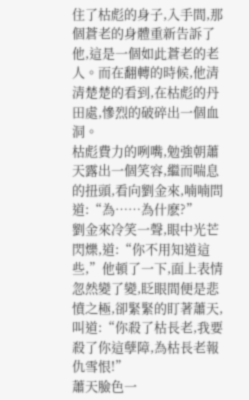住了枯彪的身子,入手間,那個蒼老的身體重新告訴了他,這是一個如此蒼老的老人。而在翻轉的時候,他清清楚楚的看到,在枯彪的丹田處,慘烈的破碎出一個血洞。
枯彪費力的咧嘴,勉強朝蕭天露出一個笑容,繼而喘息的扭頭,看向劉金來,喃喃問道:“為……為什麽?”
劉金來冷笑一聲,眼中光芒閃爍,道:“你不用知道這些,”他頓了一下,面上表情忽然變了變,眨眼間便是悲憤之極,卻緊緊的盯著蕭天,叫道:“你殺了枯長老,我要殺了你這孽障,為枯長老報仇雪恨!”
蕭天臉色一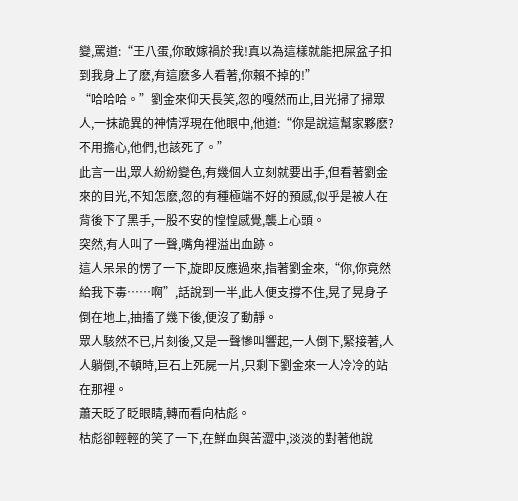變,罵道:“王八蛋,你敢嫁禍於我!真以為這樣就能把屎盆子扣到我身上了麽,有這麽多人看著,你賴不掉的!”
“哈哈哈。”劉金來仰天長笑,忽的嘎然而止,目光掃了掃眾人,一抹詭異的神情浮現在他眼中,他道:“你是說這幫家夥麽?不用擔心,他們,也該死了。”
此言一出,眾人紛紛變色,有幾個人立刻就要出手,但看著劉金來的目光,不知怎麽,忽的有種極端不好的預感,似乎是被人在背後下了黑手,一股不安的惶惶感覺,襲上心頭。
突然,有人叫了一聲,嘴角裡溢出血跡。
這人呆呆的愣了一下,旋即反應過來,指著劉金來,“你,你竟然給我下毒……啊”,話說到一半,此人便支撐不住,晃了晃身子倒在地上,抽搐了幾下後,便沒了動靜。
眾人駭然不已,片刻後,又是一聲慘叫響起,一人倒下,緊接著,人人躺倒,不頓時,巨石上死屍一片,只剩下劉金來一人冷冷的站在那裡。
蕭天眨了眨眼睛,轉而看向枯彪。
枯彪卻輕輕的笑了一下,在鮮血與苦澀中,淡淡的對著他說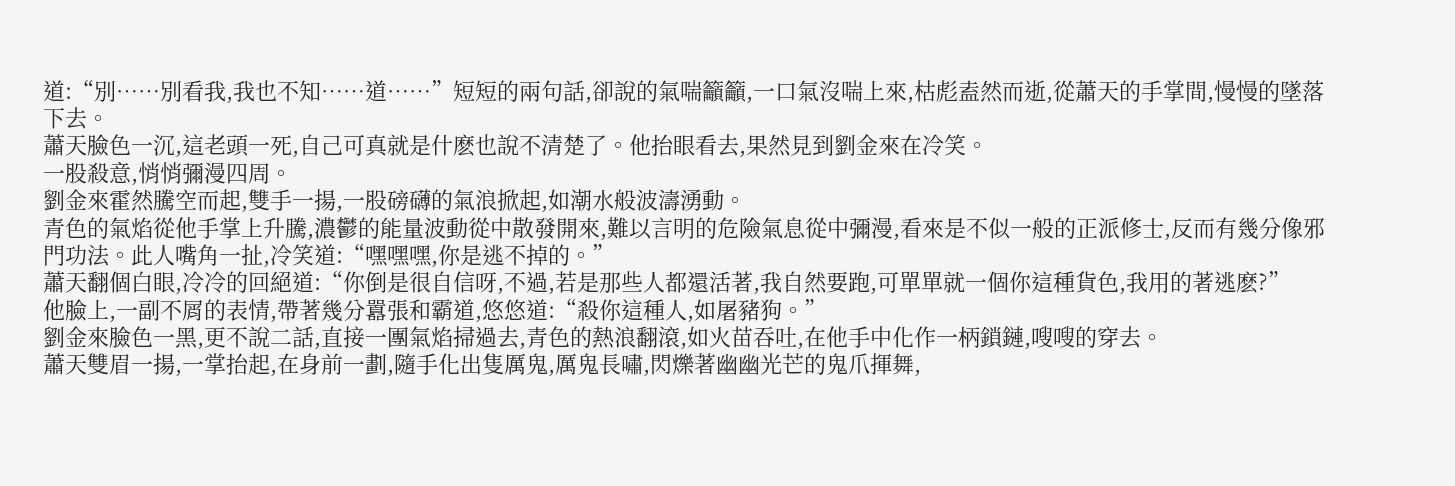道:“別……別看我,我也不知……道……”短短的兩句話,卻說的氣喘籲籲,一口氣沒喘上來,枯彪盍然而逝,從蕭天的手掌間,慢慢的墜落下去。
蕭天臉色一沉,這老頭一死,自己可真就是什麽也說不清楚了。他抬眼看去,果然見到劉金來在冷笑。
一股殺意,悄悄彌漫四周。
劉金來霍然騰空而起,雙手一揚,一股磅礴的氣浪掀起,如潮水般波濤湧動。
青色的氣焰從他手掌上升騰,濃鬱的能量波動從中散發開來,難以言明的危險氣息從中彌漫,看來是不似一般的正派修士,反而有幾分像邪門功法。此人嘴角一扯,冷笑道:“嘿嘿嘿,你是逃不掉的。”
蕭天翻個白眼,冷冷的回絕道:“你倒是很自信呀,不過,若是那些人都還活著,我自然要跑,可單單就一個你這種貨色,我用的著逃麽?”
他臉上,一副不屑的表情,帶著幾分囂張和霸道,悠悠道:“殺你這種人,如屠豬狗。”
劉金來臉色一黑,更不說二話,直接一團氣焰掃過去,青色的熱浪翻滾,如火苗吞吐,在他手中化作一柄鎖鏈,嗖嗖的穿去。
蕭天雙眉一揚,一掌抬起,在身前一劃,隨手化出隻厲鬼,厲鬼長嘯,閃爍著幽幽光芒的鬼爪揮舞,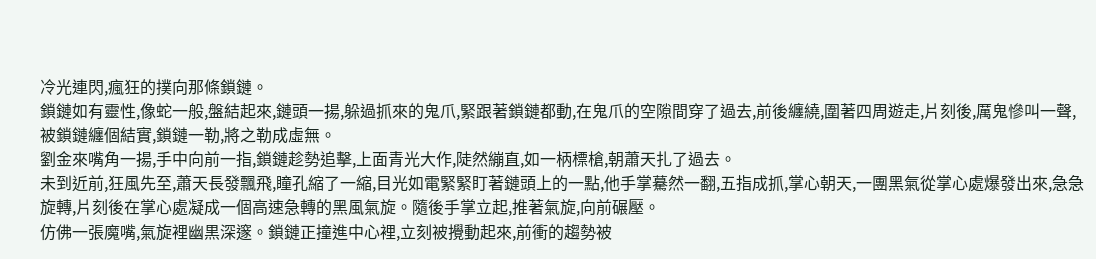冷光連閃,瘋狂的撲向那條鎖鏈。
鎖鏈如有靈性,像蛇一般,盤結起來,鏈頭一揚,躲過抓來的鬼爪,緊跟著鎖鏈都動,在鬼爪的空隙間穿了過去,前後纏繞,圍著四周遊走,片刻後,厲鬼慘叫一聲,被鎖鏈纏個結實,鎖鏈一勒,將之勒成虛無。
劉金來嘴角一揚,手中向前一指,鎖鏈趁勢追擊,上面青光大作,陡然繃直,如一柄標槍,朝蕭天扎了過去。
未到近前,狂風先至,蕭天長發飄飛,瞳孔縮了一縮,目光如電緊緊盯著鏈頭上的一點,他手掌驀然一翻,五指成抓,掌心朝天,一團黑氣從掌心處爆發出來,急急旋轉,片刻後在掌心處凝成一個高速急轉的黑風氣旋。隨後手掌立起,推著氣旋,向前碾壓。
仿佛一張魔嘴,氣旋裡幽黒深邃。鎖鏈正撞進中心裡,立刻被攪動起來,前衝的趨勢被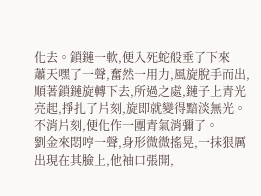化去。鎖鏈一軟,便入死蛇般垂了下來
蕭天嘿了一聲,奮然一用力,風旋脫手而出,順著鎖鏈旋轉下去,所過之處,鏈子上青光亮起,掙扎了片刻,旋即就變得黯淡無光。不消片刻,便化作一團青氣消彌了。
劉金來悶哼一聲,身形微微搖晃,一抹狠厲出現在其臉上,他袖口張開,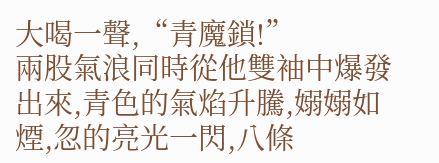大喝一聲,“青魔鎖!”
兩股氣浪同時從他雙袖中爆發出來,青色的氣焰升騰,嫋嫋如煙,忽的亮光一閃,八條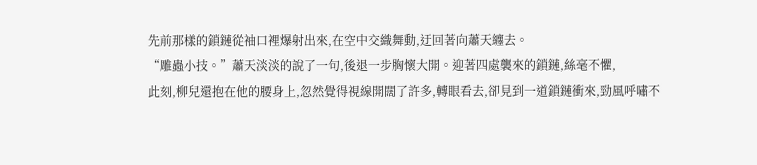先前那樣的鎖鏈從袖口裡爆射出來,在空中交織舞動,迂回著向蕭天纏去。
“雕蟲小技。”蕭天淡淡的說了一句,後退一步胸懷大開。迎著四處襲來的鎖鏈,絲毫不懼,
此刻,柳兒還抱在他的腰身上,忽然覺得視線開闊了許多,轉眼看去,卻見到一道鎖鏈衝來,勁風呼嘯不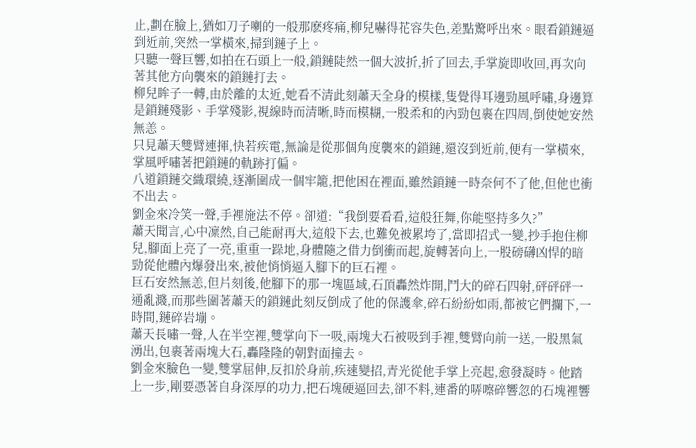止,劃在臉上,猶如刀子喇的一般那麽疼痛,柳兒嚇得花容失色,差點驚呼出來。眼看鎖鏈逼到近前,突然一掌橫來,掃到鏈子上。
只聽一聲巨響,如拍在石頭上一般,鎖鏈陡然一個大波折,折了回去,手掌旋即收回,再次向著其他方向襲來的鎖鏈打去。
柳兒眸子一轉,由於離的太近,她看不清此刻蕭天全身的模樣,隻覺得耳邊勁風呼嘯,身邊算是鎖鏈殘影、手掌殘影,視線時而清晰,時而模糊,一股柔和的內勁包裹在四周,倒使她安然無恙。
只見蕭天雙臂連揮,快若疾電,無論是從那個角度襲來的鎖鏈,還沒到近前,便有一掌橫來,掌風呼嘯著把鎖鏈的軌跡打偏。
八道鎖鏈交織環繞,逐漸圍成一個牢籠,把他困在裡面,雖然鎖鏈一時奈何不了他,但他也衝不出去。
劉金來冷笑一聲,手裡施法不停。卻道:“我倒要看看,這般狂舞,你能堅持多久?”
蕭天聞言,心中凜然,自己能耐再大,這般下去,也難免被累垮了,當即招式一變,抄手抱住柳兒,腳面上亮了一亮,重重一跺地,身體隨之借力倒衝而起,旋轉著向上,一股磅礴凶悍的暗勁從他體內爆發出來,被他悄悄逼入腳下的巨石裡。
巨石安然無恙,但片刻後,他腳下的那一塊區域,石頂轟然炸開,鬥大的碎石四射,砰砰砰一通亂濺,而那些圍著蕭天的鎖鏈此刻反倒成了他的保護傘,碎石紛紛如雨,都被它們攔下,一時間,鏈碎岩塴。
蕭天長嘯一聲,人在半空裡,雙掌向下一吸,兩塊大石被吸到手裡,雙臂向前一送,一股黑氣湧出,包裹著兩塊大石,轟隆隆的朝對面撞去。
劉金來臉色一變,雙掌屈伸,反扣於身前,疾速變招,青光從他手掌上亮起,愈發凝時。他踏上一步,剛要憑著自身深厚的功力,把石塊硬逼回去,卻不料,連番的哢嚓碎響忽的石塊裡響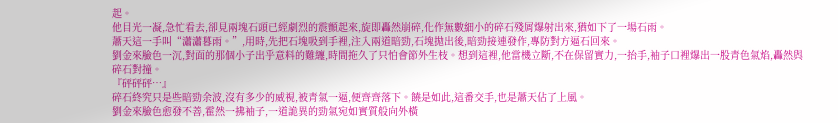起。
他目光一凝,急忙看去,卻見兩塊石頭已經劇烈的震顫起來,旋即轟然崩碎,化作無數細小的碎石殘屑爆射出來,猶如下了一場石雨。
蕭天這一手叫“瀟瀟暮雨。”,用時,先把石塊吸到手裡,注入兩道暗勁,石塊拋出後,暗勁接連發作,專防對方逼石回來。
劉金來臉色一沉,對面的那個小子出乎意料的難纏,時間拖久了只怕會節外生枝。想到這裡,他當機立斷,不在保留實力,一抬手,袖子口裡爆出一股青色氣焰,轟然與碎石對撞。
『砰砰砰…』
碎石終究只是些暗勁余波,沒有多少的威視,被青氣一逼,便齊齊落下。饒是如此,這番交手,也是蕭天佔了上風。
劉金來臉色愈發不善,霍然一拂袖子,一道詭異的勁氣宛如實質般向外橫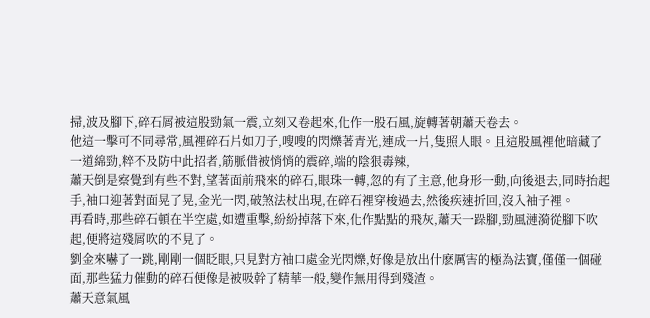掃,波及腳下,碎石屑被這股勁氣一震,立刻又卷起來,化作一股石風,旋轉著朝蕭天卷去。
他這一擊可不同尋常,風裡碎石片如刀子,嗖嗖的閃爍著青光,連成一片,隻照人眼。且這股風裡他暗藏了一道綿勁,粹不及防中此招者,筋脈借被悄悄的震碎,端的陰狠毒辣,
蕭天倒是察覺到有些不對,望著面前飛來的碎石,眼珠一轉,忽的有了主意,他身形一動,向後退去,同時抬起手,袖口迎著對面晃了晃,金光一閃,破煞法杖出現,在碎石裡穿梭過去,然後疾速折回,沒入袖子裡。
再看時,那些碎石頓在半空處,如遭重擊,紛紛掉落下來,化作點點的飛灰,蕭天一跺腳,勁風漣漪從腳下吹起,便將這殘屑吹的不見了。
劉金來嚇了一跳,剛剛一個眨眼,只見對方袖口處金光閃爍,好像是放出什麽厲害的極為法寶,僅僅一個碰面,那些猛力催動的碎石便像是被吸幹了精華一般,變作無用得到殘渣。
蕭天意氣風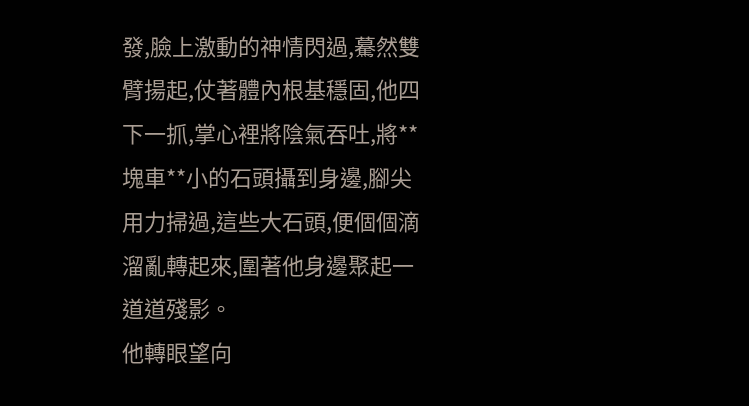發,臉上激動的神情閃過,驀然雙臂揚起,仗著體內根基穩固,他四下一抓,掌心裡將陰氣吞吐,將**塊車**小的石頭攝到身邊,腳尖用力掃過,這些大石頭,便個個滴溜亂轉起來,圍著他身邊聚起一道道殘影。
他轉眼望向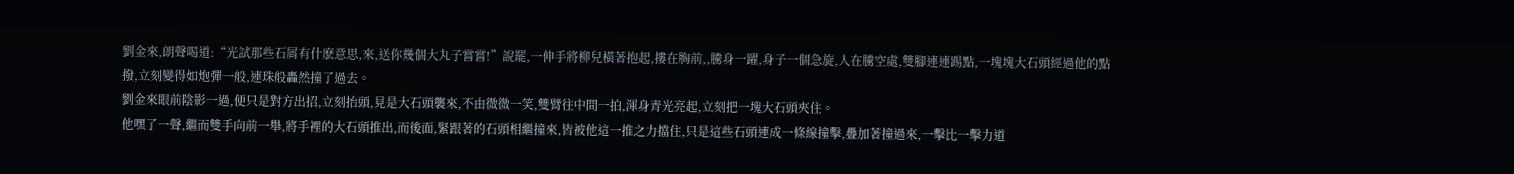劉金來,朗聲喝道:“光試那些石屑有什麽意思,來,送你幾個大丸子嘗嘗!”說罷,一伸手將柳兒橫著抱起,摟在胸前,,騰身一躍,身子一個急旋,人在騰空處,雙腳連連踢點,一塊塊大石頭經過他的點撥,立刻變得如炮彈一般,連珠般轟然撞了過去。
劉金來眼前陰影一過,便只是對方出招,立刻抬頭,見是大石頭襲來,不由微微一笑,雙臂往中間一拍,渾身青光亮起,立刻把一塊大石頭夾住。
他嘿了一聲,繼而雙手向前一舉,將手裡的大石頭推出,而後面,緊跟著的石頭相繼撞來,皆被他這一推之力擋住,只是這些石頭連成一條線撞擊,疊加著撞過來,一擊比一擊力道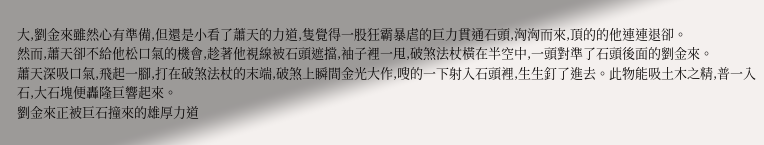大,劉金來雖然心有準備,但還是小看了蕭天的力道,隻覺得一股狂霸暴虐的巨力貫通石頭,洶洶而來,頂的的他連連退卻。
然而,蕭天卻不給他松口氣的機會,趁著他視線被石頭遮擋,袖子裡一甩,破煞法杖橫在半空中,一頭對準了石頭後面的劉金來。
蕭天深吸口氣,飛起一腳,打在破煞法杖的末端,破煞上瞬間金光大作,嗖的一下射入石頭裡,生生釘了進去。此物能吸土木之精,普一入石,大石塊便轟隆巨響起來。
劉金來正被巨石撞來的雄厚力道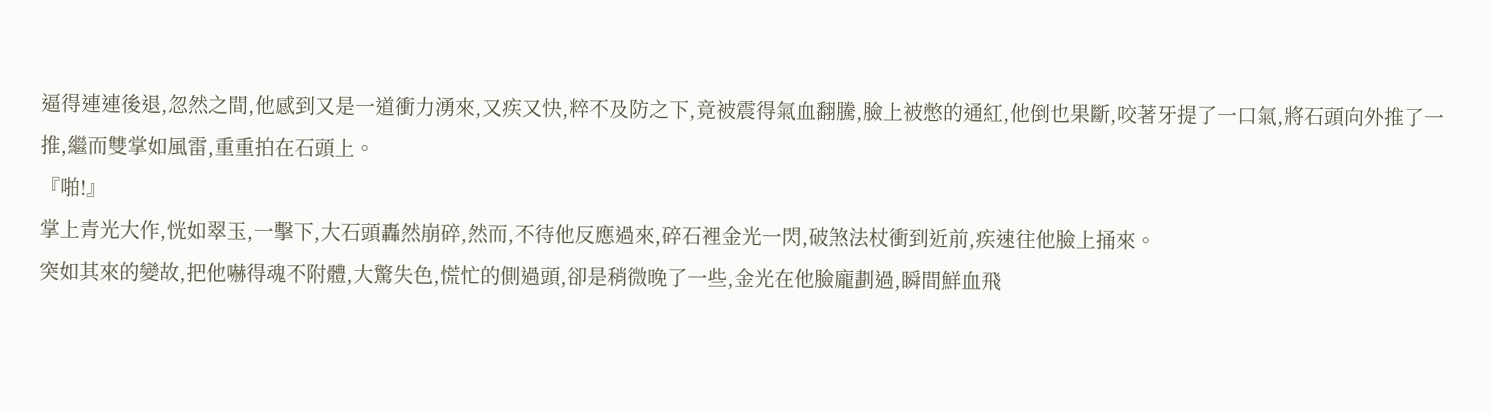逼得連連後退,忽然之間,他感到又是一道衝力湧來,又疾又快,粹不及防之下,竟被震得氣血翻騰,臉上被憋的通紅,他倒也果斷,咬著牙提了一口氣,將石頭向外推了一推,繼而雙掌如風雷,重重拍在石頭上。
『啪!』
掌上青光大作,恍如翠玉,一擊下,大石頭轟然崩碎,然而,不待他反應過來,碎石裡金光一閃,破煞法杖衝到近前,疾速往他臉上捅來。
突如其來的變故,把他嚇得魂不附體,大驚失色,慌忙的側過頭,卻是稍微晚了一些,金光在他臉龐劃過,瞬間鮮血飛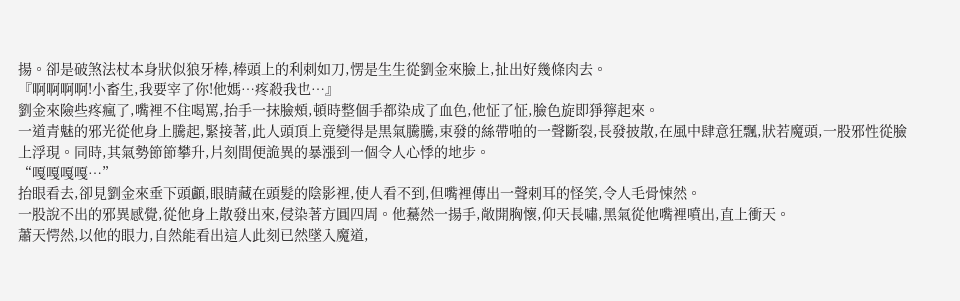揚。卻是破煞法杖本身狀似狼牙棒,棒頭上的利刺如刀,愣是生生從劉金來臉上,扯出好幾條肉去。
『啊啊啊啊!小畜生,我要宰了你!他媽…疼殺我也…』
劉金來險些疼瘋了,嘴裡不住喝罵,抬手一抹臉頰,頓時整個手都染成了血色,他怔了怔,臉色旋即猙獰起來。
一道青魅的邪光從他身上騰起,緊接著,此人頭頂上竟變得是黒氣騰騰,束發的絲帶啪的一聲斷裂,長發披散,在風中肆意狂飄,狀若魔頭,一股邪性從臉上浮現。同時,其氣勢節節攀升,片刻間便詭異的暴漲到一個令人心悸的地步。
“嘎嘎嘎嘎…”
抬眼看去,卻見劉金來垂下頭顱,眼睛藏在頭髮的陰影裡,使人看不到,但嘴裡傳出一聲刺耳的怪笑,令人毛骨悚然。
一股說不出的邪異感覺,從他身上散發出來,侵染著方圓四周。他驀然一揚手,敞開胸懷,仰天長嘯,黑氣從他嘴裡噴出,直上衝天。
蕭天愕然,以他的眼力,自然能看出這人此刻已然墜入魔道,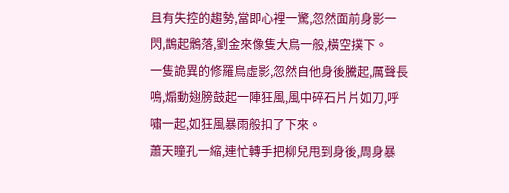且有失控的趨勢,當即心裡一驚,忽然面前身影一閃,鵲起鶻落,劉金來像隻大鳥一般,橫空撲下。
一隻詭異的修羅鳥虛影,忽然自他身後騰起,厲聲長鳴,煽動翅膀鼓起一陣狂風,風中碎石片片如刀,呼嘯一起,如狂風暴雨般扣了下來。
蕭天瞳孔一縮,連忙轉手把柳兒甩到身後,周身暴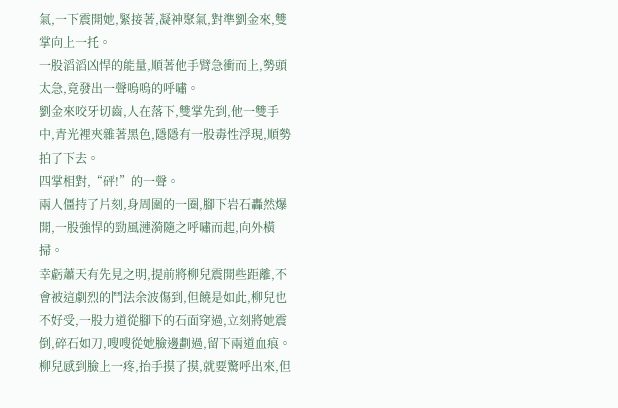氣,一下震開她,緊接著,凝神聚氣,對準劉金來,雙掌向上一托。
一股滔滔凶悍的能量,順著他手臂急衝而上,勢頭太急,竟發出一聲嗚嗚的呼嘯。
劉金來咬牙切齒,人在落下,雙掌先到,他一雙手中,青光裡夾雜著黑色,隱隱有一股毒性浮現,順勢拍了下去。
四掌相對,“砰!”的一聲。
兩人僵持了片刻,身周圍的一圈,腳下岩石轟然爆開,一股強悍的勁風漣漪隨之呼嘯而起,向外橫掃。
幸虧蕭天有先見之明,提前將柳兒震開些距離,不會被這劇烈的鬥法余波傷到,但饒是如此,柳兒也不好受,一股力道從腳下的石面穿過,立刻將她震倒,碎石如刀,嗖嗖從她臉邊劃過,留下兩道血痕。
柳兒感到臉上一疼,抬手摸了摸,就要驚呼出來,但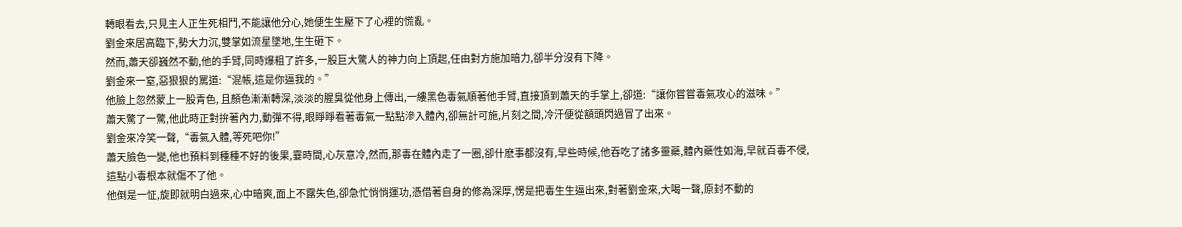轉眼看去,只見主人正生死相鬥,不能讓他分心,她便生生壓下了心裡的慌亂。
劉金來居高臨下,勢大力沉,雙掌如流星墜地,生生砸下。
然而,蕭天卻巍然不動,他的手臂,同時爆粗了許多,一股巨大驚人的神力向上頂起,任由對方施加暗力,卻半分沒有下降。
劉金來一窒,惡狠狠的罵道:“混帳,這是你逼我的。”
他臉上忽然蒙上一股青色, 且顏色漸漸轉深,淡淡的腥臭從他身上傳出,一縷黑色毒氣順著他手臂,直接頂到蕭天的手掌上,卻道:“讓你嘗嘗毒氣攻心的滋味。”
蕭天驚了一驚,他此時正對拚著內力,動彈不得,眼睜睜看著毒氣一點點滲入體內,卻無計可施,片刻之間,冷汗便從額頭閃過冒了出來。
劉金來冷笑一聲,“毒氣入體,等死吧你!”
蕭天臉色一變,他也預料到種種不好的後果,霎時間,心灰意冷,然而,那毒在體內走了一圈,卻什麽事都沒有,早些時候,他吞吃了諸多靈藥,體內藥性如海,早就百毒不侵,這點小毒根本就傷不了他。
他倒是一怔,旋即就明白過來,心中暗爽,面上不露失色,卻急忙悄悄運功,憑借著自身的修為深厚,愣是把毒生生逼出來,對著劉金來,大喝一聲,原封不動的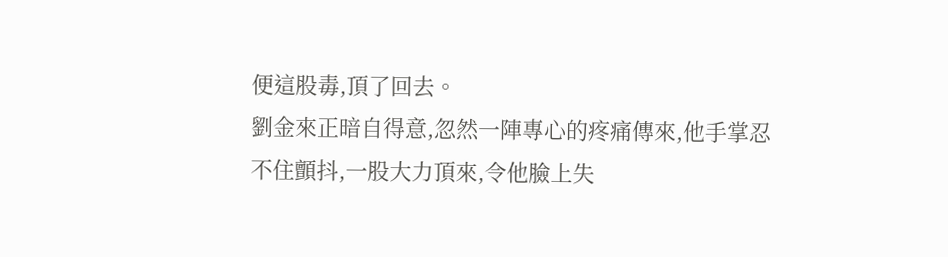便這股毒,頂了回去。
劉金來正暗自得意,忽然一陣專心的疼痛傳來,他手掌忍不住顫抖,一股大力頂來,令他臉上失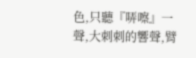色,只聽『哢嚓』一聲,大刺刺的響聲,臂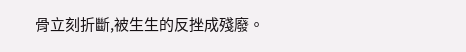骨立刻折斷,被生生的反挫成殘廢。